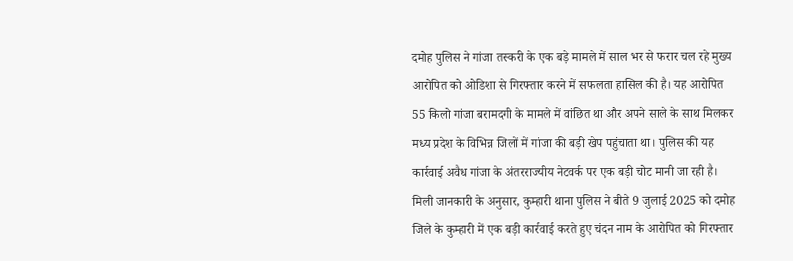दमोह पुलिस ने गांजा तस्करी के एक बड़े मामले में साल भर से फरार चल रहे मुख्य आरोपित को ओडिशा से गिरफ्तार करने में सफलता हासिल की है। यह आरोपित 55 किलो गांजा बरामदगी के मामले में वांछित था और अपने साले के साथ मिलकर मध्य प्रदेश के विभिन्न जिलों में गांजा की बड़ी खेप पहुंचाता था। पुलिस की यह कार्रवाई अवैध गांजा के अंतरराज्यीय नेटवर्क पर एक बड़ी चोट मानी जा रही है।
मिली जानकारी के अनुसार, कुम्हारी थाना पुलिस ने बीते 9 जुलाई 2025 को दमोह जिले के कुम्हारी में एक बड़ी कार्रवाई करते हुए चंदन नाम के आरोपित को गिरफ्तार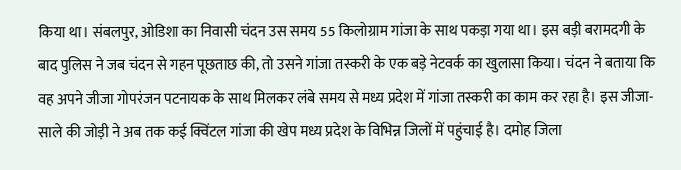किया था। संबलपुर, ओडिशा का निवासी चंदन उस समय 55 किलोग्राम गांजा के साथ पकड़ा गया था। इस बड़ी बरामदगी के बाद पुलिस ने जब चंदन से गहन पूछताछ की, तो उसने गांजा तस्करी के एक बड़े नेटवर्क का खुलासा किया। चंदन ने बताया कि वह अपने जीजा गोपरंजन पटनायक के साथ मिलकर लंबे समय से मध्य प्रदेश में गांजा तस्करी का काम कर रहा है। इस जीजा-साले की जोड़ी ने अब तक कई क्विंटल गांजा की खेप मध्य प्रदेश के विभिन्न जिलों में पहुंचाई है। दमोह जिला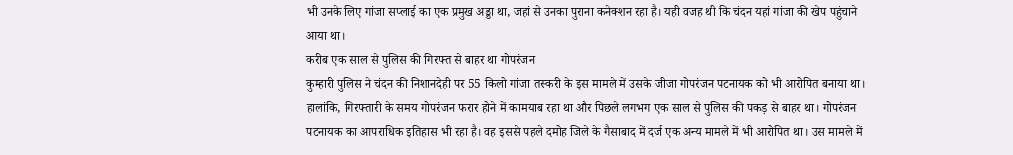भी उनके लिए गांजा सप्लाई का एक प्रमुख अड्डा था, जहां से उनका पुराना कनेक्शन रहा है। यही वजह थी कि चंदन यहां गांजा की खेप पहुंचाने आया था।
करीब एक साल से पुलिस की गिरफ्त से बाहर था गोपरंजन
कुम्हारी पुलिस ने चंदन की निशानदेही पर 55 किलो गांजा तस्करी के इस मामले में उसके जीजा गोपरंजन पटनायक को भी आरोपित बनाया था। हालांकि, गिरफ्तारी के समय गोपरंजन फरार होने में कामयाब रहा था और पिछले लगभग एक साल से पुलिस की पकड़ से बाहर था। गोपरंजन पटनायक का आपराधिक इतिहास भी रहा है। वह इससे पहले दमोह जिले के गैसाबाद में दर्ज एक अन्य मामले में भी आरोपित था। उस मामले में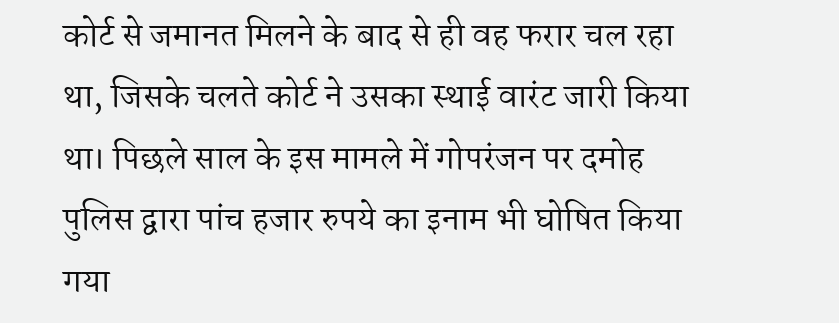कोर्ट से जमानत मिलने के बाद से ही वह फरार चल रहा था, जिसके चलते कोर्ट ने उसका स्थाई वारंट जारी किया था। पिछले साल के इस मामले में गोपरंजन पर दमोह पुलिस द्वारा पांच हजार रुपये का इनाम भी घोषित किया गया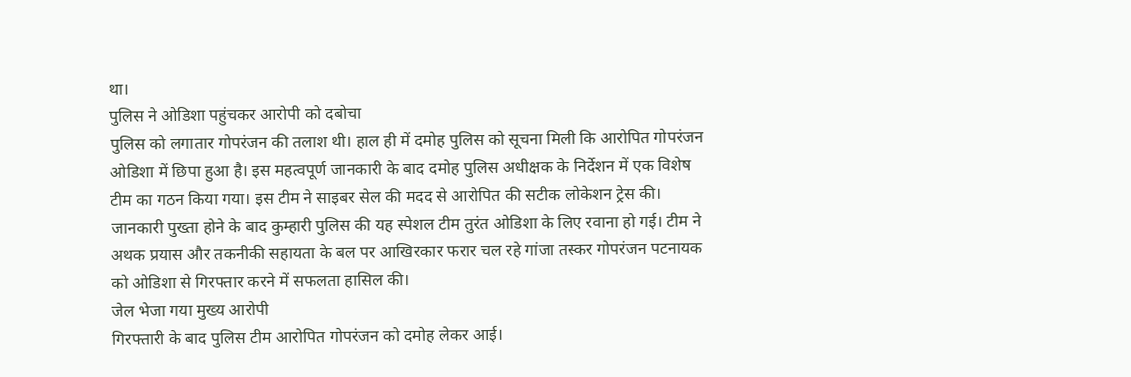था।
पुलिस ने ओडिशा पहुंचकर आरोपी को दबोचा
पुलिस को लगातार गोपरंजन की तलाश थी। हाल ही में दमोह पुलिस को सूचना मिली कि आरोपित गोपरंजन ओडिशा में छिपा हुआ है। इस महत्वपूर्ण जानकारी के बाद दमोह पुलिस अधीक्षक के निर्देशन में एक विशेष टीम का गठन किया गया। इस टीम ने साइबर सेल की मदद से आरोपित की सटीक लोकेशन ट्रेस की। जानकारी पुख्ता होने के बाद कुम्हारी पुलिस की यह स्पेशल टीम तुरंत ओडिशा के लिए रवाना हो गई। टीम ने अथक प्रयास और तकनीकी सहायता के बल पर आखिरकार फरार चल रहे गांजा तस्कर गोपरंजन पटनायक को ओडिशा से गिरफ्तार करने में सफलता हासिल की।
जेल भेजा गया मुख्य आरोपी
गिरफ्तारी के बाद पुलिस टीम आरोपित गोपरंजन को दमोह लेकर आई।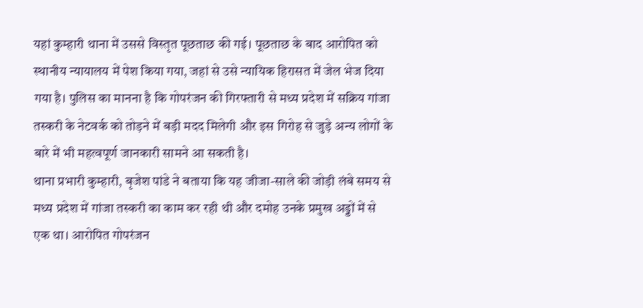यहां कुम्हारी थाना में उससे विस्तृत पूछताछ की गई। पूछताछ के बाद आरोपित को स्थानीय न्यायालय में पेश किया गया, जहां से उसे न्यायिक हिरासत में जेल भेज दिया गया है। पुलिस का मानना है कि गोपरंजन की गिरफ्तारी से मध्य प्रदेश में सक्रिय गांजा तस्करी के नेटवर्क को तोड़ने में बड़ी मदद मिलेगी और इस गिरोह से जुड़े अन्य लोगों के बारे में भी महत्वपूर्ण जानकारी सामने आ सकती है।
थाना प्रभारी कुम्हारी, बृजेश पांडे ने बताया कि यह जीजा-साले की जोड़ी लंबे समय से मध्य प्रदेश में गांजा तस्करी का काम कर रही थी और दमोह उनके प्रमुख अड्डों में से एक था। आरोपित गोपरंजन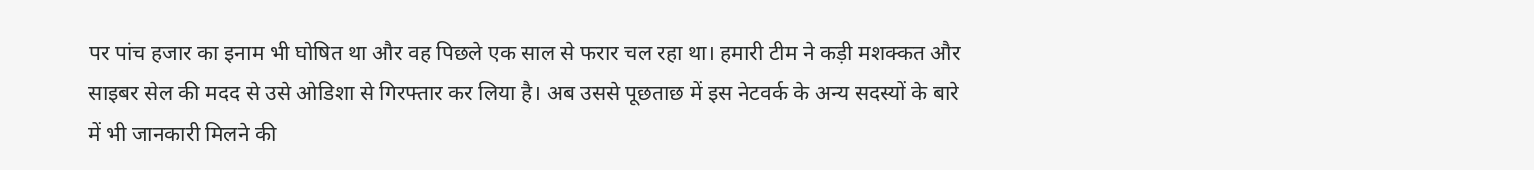पर पांच हजार का इनाम भी घोषित था और वह पिछले एक साल से फरार चल रहा था। हमारी टीम ने कड़ी मशक्कत और साइबर सेल की मदद से उसे ओडिशा से गिरफ्तार कर लिया है। अब उससे पूछताछ में इस नेटवर्क के अन्य सदस्यों के बारे में भी जानकारी मिलने की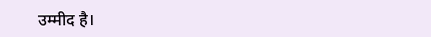उम्मीद है।